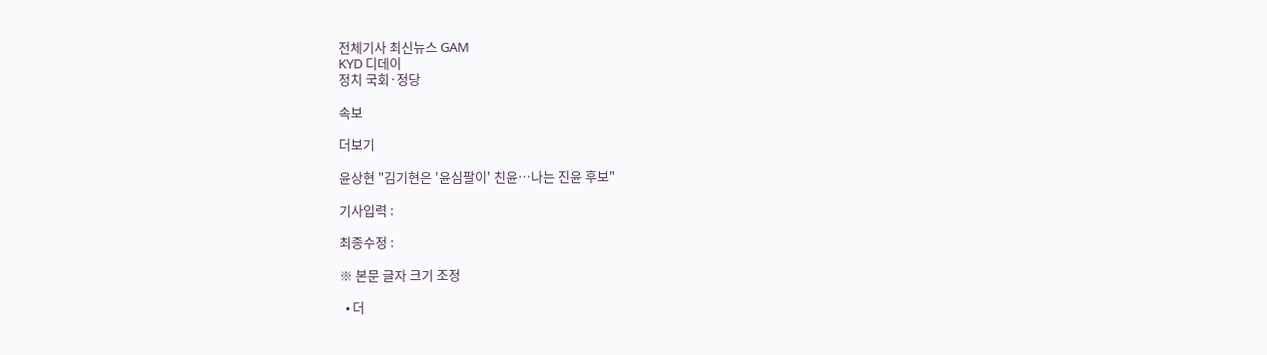전체기사 최신뉴스 GAM
KYD 디데이
정치 국회·정당

속보

더보기

윤상현 "김기현은 '윤심팔이' 친윤…나는 진윤 후보"

기사입력 :

최종수정 :

※ 본문 글자 크기 조정

  • 더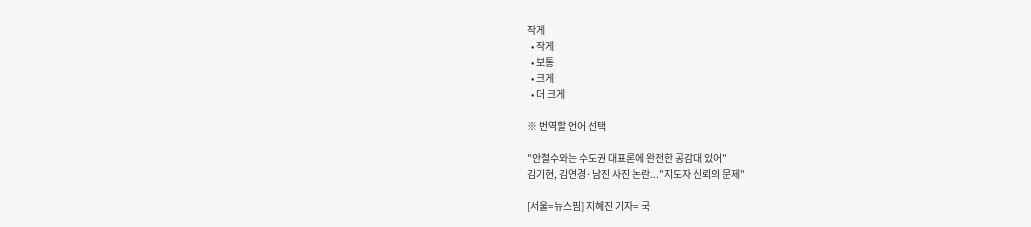작게
  • 작게
  • 보통
  • 크게
  • 더 크게

※ 번역할 언어 선택

"안철수와는 수도권 대표론에 완전한 공감대 있어"
김기현, 김연경·남진 사진 논란..."지도자 신뢰의 문제"

[서울=뉴스핌] 지혜진 기자= 국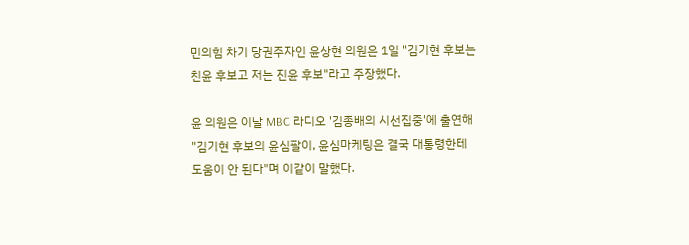민의힘 차기 당권주자인 윤상현 의원은 1일 "김기현 후보는 친윤 후보고 저는 진윤 후보"라고 주장했다.

윤 의원은 이날 MBC 라디오 '김종배의 시선집중'에 출연해 "김기현 후보의 윤심팔이, 윤심마케팅은 결국 대통령한테 도움이 안 된다"며 이같이 말했다.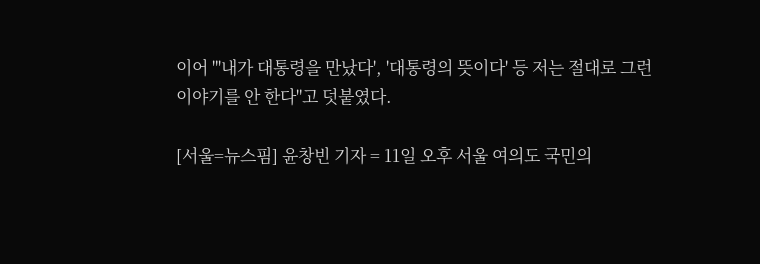이어 "'내가 대통령을 만났다', '대통령의 뜻이다' 등 저는 절대로 그런 이야기를 안 한다"고 덧붙였다.

[서울=뉴스핌] 윤창빈 기자 = 11일 오후 서울 여의도 국민의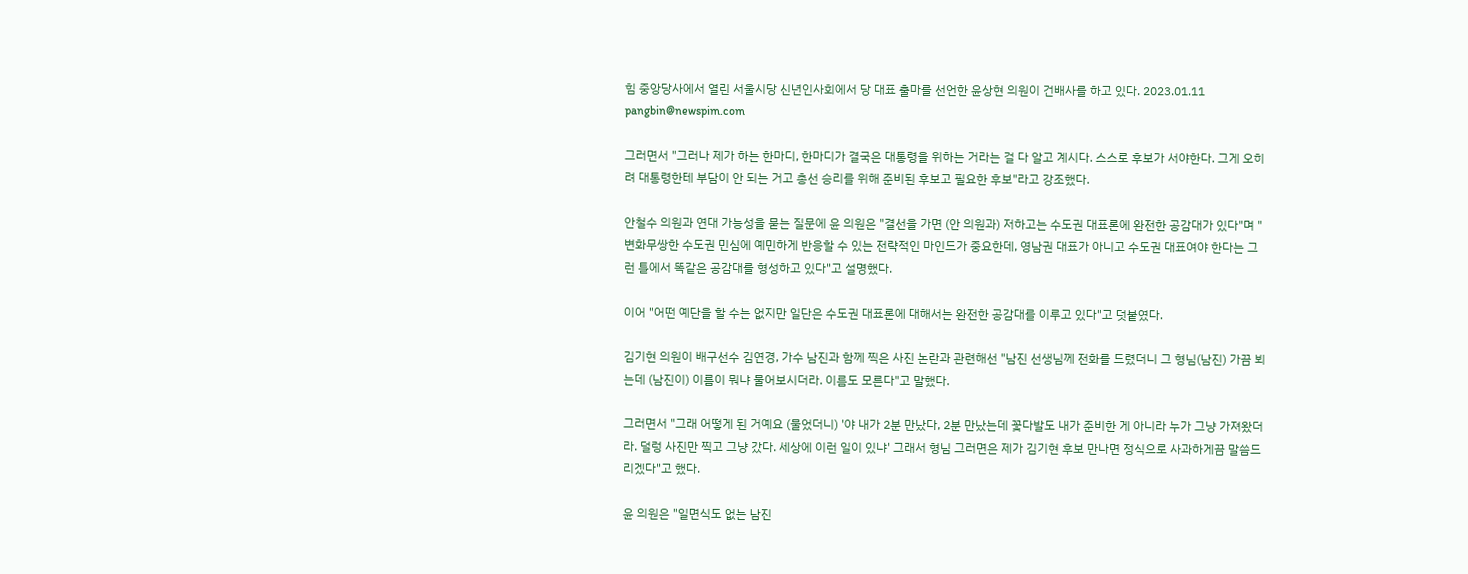힘 중앙당사에서 열린 서울시당 신년인사회에서 당 대표 출마를 선언한 윤상현 의원이 건배사를 하고 있다. 2023.01.11 pangbin@newspim.com

그러면서 "그러나 제가 하는 한마디, 한마디가 결국은 대통령을 위하는 거라는 걸 다 알고 계시다. 스스로 후보가 서야한다. 그게 오히려 대통령한테 부담이 안 되는 거고 총선 승리를 위해 준비된 후보고 필요한 후보"라고 강조했다.

안철수 의원과 연대 가능성을 묻는 질문에 윤 의원은 "결선을 가면 (안 의원과) 저하고는 수도권 대표론에 완전한 공감대가 있다"며 "변화무쌍한 수도권 민심에 예민하게 반응할 수 있는 전략적인 마인드가 중요한데, 영남권 대표가 아니고 수도권 대표여야 한다는 그런 틀에서 똑같은 공감대를 형성하고 있다"고 설명했다.

이어 "어떤 예단을 할 수는 없지만 일단은 수도권 대표론에 대해서는 완전한 공감대를 이루고 있다"고 덧붙였다.

김기현 의원이 배구선수 김연경, 가수 남진과 함께 찍은 사진 논란과 관련해선 "남진 선생님께 전화를 드렸더니 그 형님(남진) 가끔 뵈는데 (남진이) 이름이 뭐냐 물어보시더라. 이름도 모른다"고 말했다.

그러면서 "그래 어떻게 된 거예요 (물었더니) '야 내가 2분 만났다, 2분 만났는데 꽃다발도 내가 준비한 게 아니라 누가 그냥 가져왔더라. 덜렁 사진만 찍고 그냥 갔다. 세상에 이런 일이 있냐' 그래서 형님 그러면은 제가 김기현 후보 만나면 정식으로 사과하게끔 말씀드리겠다"고 했다.

윤 의원은 "일면식도 없는 남진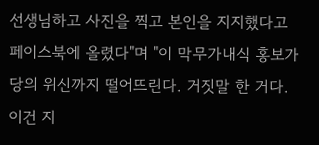선생님하고 사진을 찍고 본인을 지지했다고 페이스북에 올렸다"며 "이 막무가내식 홍보가 당의 위신까지 떨어뜨린다. 거짓말 한 거다. 이건 지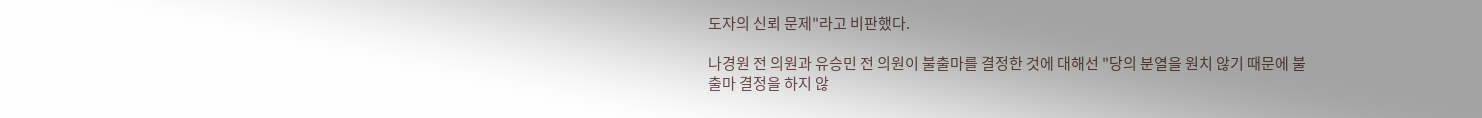도자의 신뢰 문제"라고 비판했다.

나경원 전 의원과 유승민 전 의원이 불출마를 결정한 것에 대해선 "당의 분열을 원치 않기 때문에 불출마 결정을 하지 않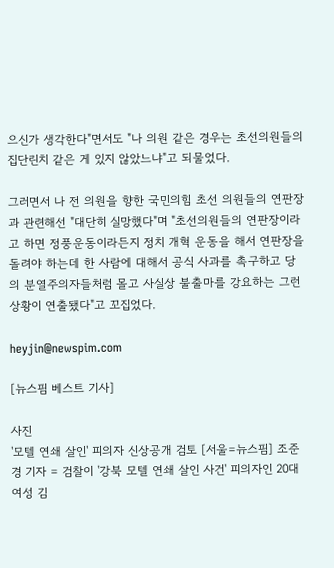으신가 생각한다"면서도 "나 의원 같은 경우는 초선의원들의 집단린치 같은 게 있지 않았느냐"고 되물었다.

그러면서 나 전 의원을 향한 국민의힘 초선 의원들의 연판장과 관련해선 "대단히 실망했다"며 "초선의원들의 연판장이라고 하면 정풍운동이라든지 정치 개혁 운동을 해서 연판장을 돌려야 하는데 한 사람에 대해서 공식 사과를 촉구하고 당의 분열주의자들처럼 몰고 사실상 불출마를 강요하는 그런 상황이 연출됐다"고 꼬집었다.

heyjin@newspim.com

[뉴스핌 베스트 기사]

사진
'모텔 연쇄 살인' 피의자 신상공개 검토 [서울=뉴스핌] 조준경 기자 = 검찰이 '강북 모텔 연쇄 살인 사건' 피의자인 20대 여성 김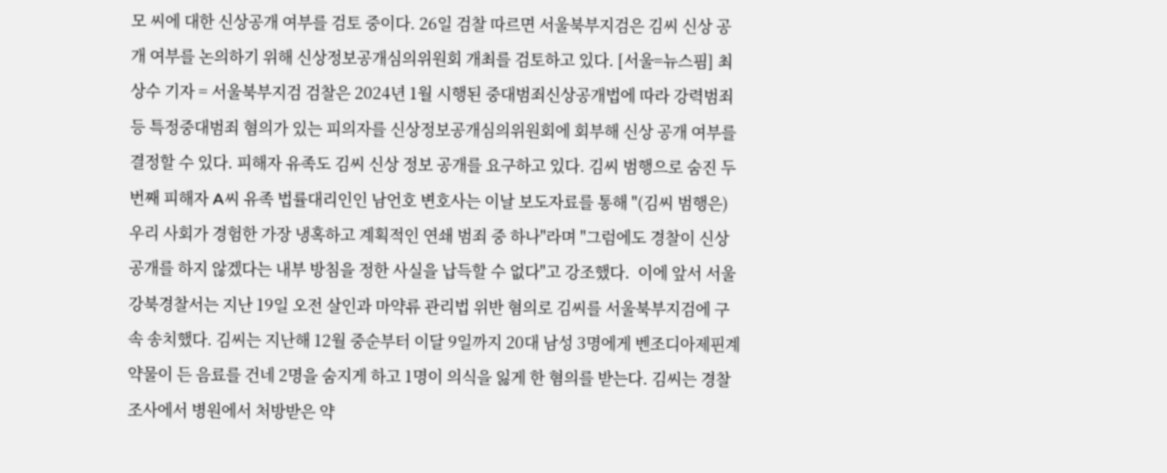모 씨에 대한 신상공개 여부를 검토 중이다. 26일 검찰 따르면 서울북부지검은 김씨 신상 공개 여부를 논의하기 위해 신상정보공개심의위원회 개최를 검토하고 있다. [서울=뉴스핌] 최상수 기자 = 서울북부지검 검찰은 2024년 1월 시행된 중대범죄신상공개법에 따라 강력범죄 등 특정중대범죄 혐의가 있는 피의자를 신상정보공개심의위원회에 회부해 신상 공개 여부를 결정할 수 있다. 피해자 유족도 김씨 신상 정보 공개를 요구하고 있다. 김씨 범행으로 숨진 두 번째 피해자 A씨 유족 법률대리인인 남언호 변호사는 이날 보도자료를 통해 "(김씨 범행은) 우리 사회가 경험한 가장 냉혹하고 계획적인 연쇄 범죄 중 하나"라며 "그럼에도 경찰이 신상 공개를 하지 않겠다는 내부 방침을 정한 사실을 납득할 수 없다"고 강조했다.  이에 앞서 서울 강북경찰서는 지난 19일 오전 살인과 마약류 관리법 위반 혐의로 김씨를 서울북부지검에 구속 송치했다. 김씨는 지난해 12월 중순부터 이달 9일까지 20대 남성 3명에게 벤조디아제핀계 약물이 든 음료를 건네 2명을 숨지게 하고 1명이 의식을 잃게 한 혐의를 받는다. 김씨는 경찰 조사에서 병원에서 처방받은 약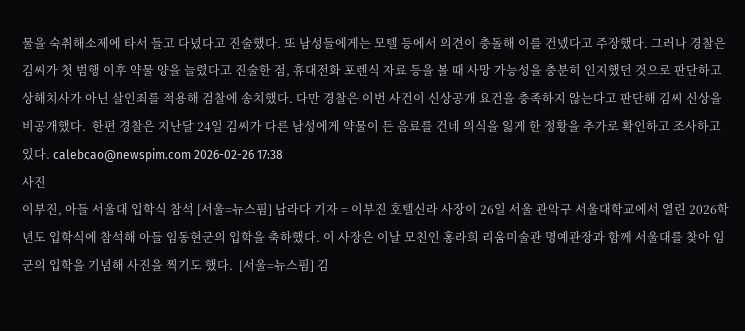물을 숙취해소제에 타서 들고 다녔다고 진술했다. 또 남성들에게는 모텔 등에서 의견이 충돌해 이를 건넸다고 주장했다. 그러나 경찰은 김씨가 첫 범행 이후 약물 양을 늘렸다고 진술한 점, 휴대전화 포렌식 자료 등을 볼 때 사망 가능성을 충분히 인지했던 것으로 판단하고 상해치사가 아닌 살인죄를 적용해 검찰에 송치했다. 다만 경찰은 이번 사건이 신상공개 요건을 충족하지 않는다고 판단해 김씨 신상을 비공개했다.  한편 경찰은 지난달 24일 김씨가 다른 남성에게 약물이 든 음료를 건네 의식을 잃게 한 정황을 추가로 확인하고 조사하고 있다. calebcao@newspim.com 2026-02-26 17:38
사진
이부진, 아들 서울대 입학식 참석 [서울=뉴스핌] 남라다 기자 = 이부진 호텔신라 사장이 26일 서울 관악구 서울대학교에서 열린 2026학년도 입학식에 참석해 아들 임동현군의 입학을 축하했다. 이 사장은 이날 모친인 홍라희 리움미술관 명예관장과 함께 서울대를 찾아 임군의 입학을 기념해 사진을 찍기도 했다.  [서울=뉴스핌] 김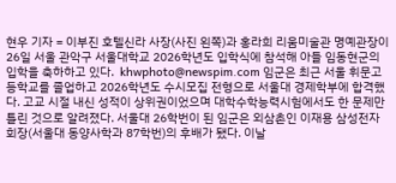현우 기자 = 이부진 호텔신라 사장(사진 왼쪽)과 홍라희 리움미술관 명예관장이 26일 서울 관악구 서울대학교 2026학년도 입학식에 참석해 아들 임동현군의 입학을 축하하고 있다.  khwphoto@newspim.com 임군은 최근 서울 휘문고등학교를 졸업하고 2026학년도 수시모집 전형으로 서울대 경제학부에 합격했다. 고교 시절 내신 성적이 상위권이었으며 대학수학능력시험에서도 한 문제만 틀린 것으로 알려졌다. 서울대 26학번이 된 임군은 외삼촌인 이재용 삼성전자 회장(서울대 동양사학과 87학번)의 후배가 됐다. 이날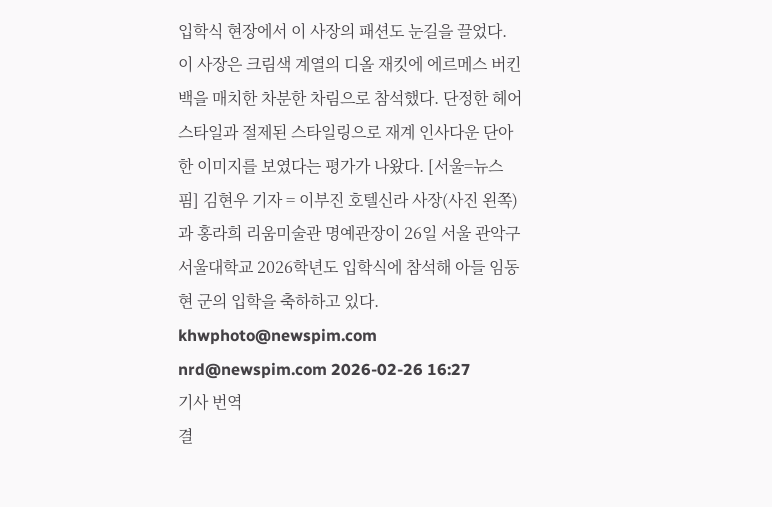입학식 현장에서 이 사장의 패션도 눈길을 끌었다. 이 사장은 크림색 계열의 디올 재킷에 에르메스 버킨백을 매치한 차분한 차림으로 참석했다. 단정한 헤어스타일과 절제된 스타일링으로 재계 인사다운 단아한 이미지를 보였다는 평가가 나왔다. [서울=뉴스핌] 김현우 기자 = 이부진 호텔신라 사장(사진 왼쪽)과 홍라희 리움미술관 명예관장이 26일 서울 관악구 서울대학교 2026학년도 입학식에 참석해 아들 임동현 군의 입학을 축하하고 있다. khwphoto@newspim.com nrd@newspim.com 2026-02-26 16:27
기사 번역
결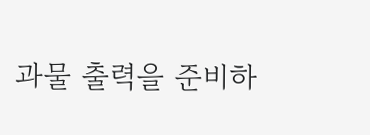과물 출력을 준비하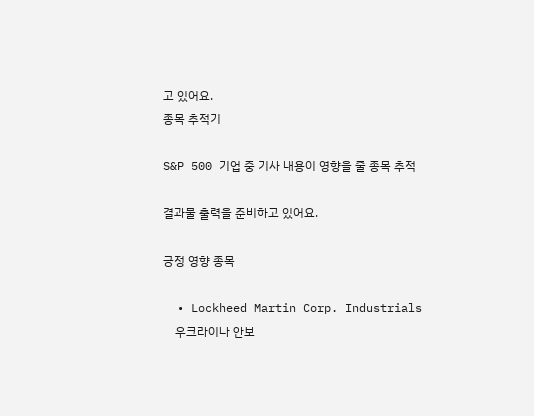고 있어요.
종목 추적기

S&P 500 기업 중 기사 내용이 영향을 줄 종목 추적

결과물 출력을 준비하고 있어요.

긍정 영향 종목

  • Lockheed Martin Corp. Industrials
    우크라이나 안보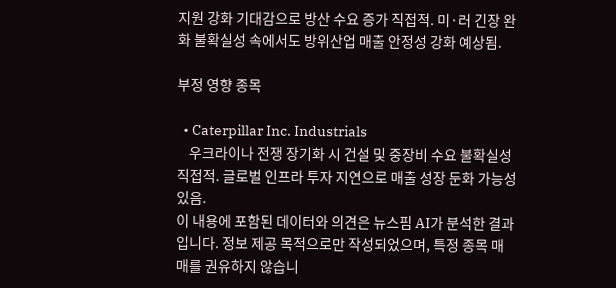지원 강화 기대감으로 방산 수요 증가 직접적. 미·러 긴장 완화 불확실성 속에서도 방위산업 매출 안정성 강화 예상됨.

부정 영향 종목

  • Caterpillar Inc. Industrials
    우크라이나 전쟁 장기화 시 건설 및 중장비 수요 불확실성 직접적. 글로벌 인프라 투자 지연으로 매출 성장 둔화 가능성 있음.
이 내용에 포함된 데이터와 의견은 뉴스핌 AI가 분석한 결과입니다. 정보 제공 목적으로만 작성되었으며, 특정 종목 매매를 권유하지 않습니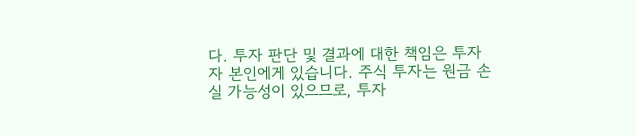다. 투자 판단 및 결과에 대한 책임은 투자자 본인에게 있습니다. 주식 투자는 원금 손실 가능성이 있으므로, 투자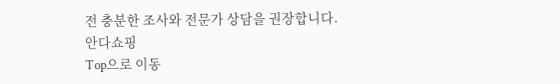전 충분한 조사와 전문가 상담을 권장합니다.
안다쇼핑
Top으로 이동